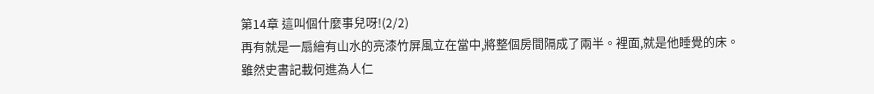第14章 這叫個什麼事兒呀!(2/2)
再有就是一扇繪有山水的亮漆竹屏風立在當中,將整個房間隔成了兩半。裡面,就是他睡覺的床。
雖然史書記載何進為人仁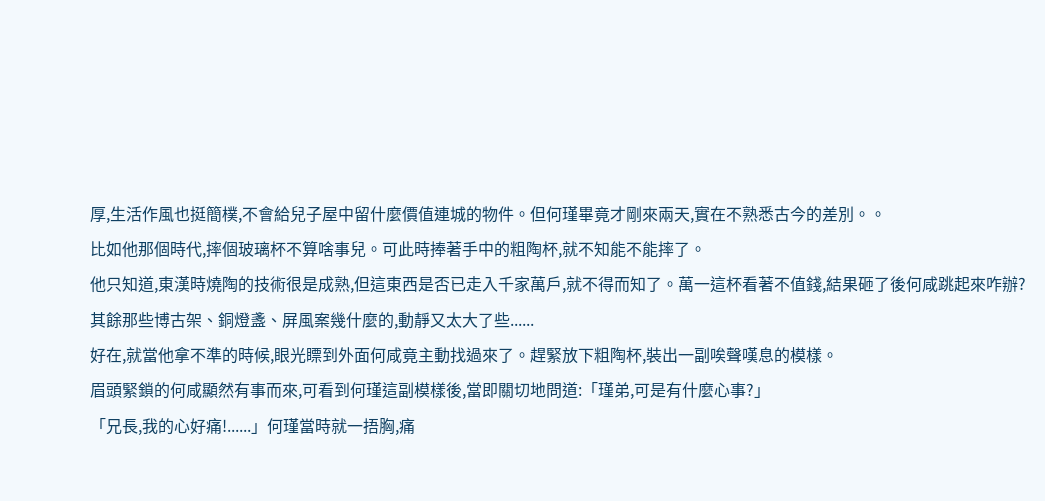厚,生活作風也挺簡樸,不會給兒子屋中留什麼價值連城的物件。但何瑾畢竟才剛來兩天,實在不熟悉古今的差別。。
比如他那個時代,摔個玻璃杯不算啥事兒。可此時捧著手中的粗陶杯,就不知能不能摔了。
他只知道,東漢時燒陶的技術很是成熟,但這東西是否已走入千家萬戶,就不得而知了。萬一這杯看著不值錢,結果砸了後何咸跳起來咋辦?
其餘那些博古架、銅燈盞、屏風案幾什麼的,動靜又太大了些......
好在,就當他拿不準的時候,眼光瞟到外面何咸竟主動找過來了。趕緊放下粗陶杯,裝出一副唉聲嘆息的模樣。
眉頭緊鎖的何咸顯然有事而來,可看到何瑾這副模樣後,當即關切地問道:「瑾弟,可是有什麼心事?」
「兄長,我的心好痛!......」何瑾當時就一捂胸,痛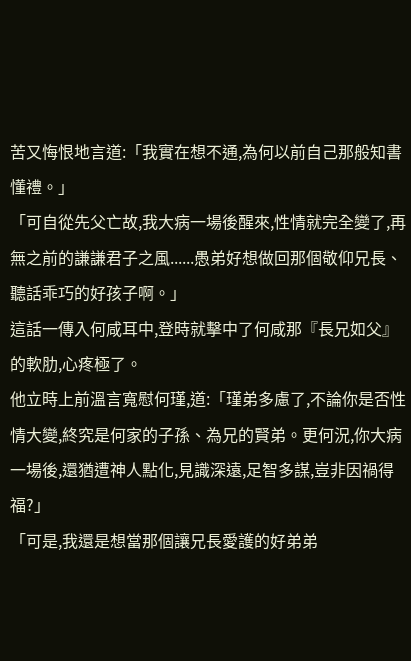苦又悔恨地言道:「我實在想不通,為何以前自己那般知書懂禮。」
「可自從先父亡故,我大病一場後醒來,性情就完全變了,再無之前的謙謙君子之風......愚弟好想做回那個敬仰兄長、聽話乖巧的好孩子啊。」
這話一傳入何咸耳中,登時就擊中了何咸那『長兄如父』的軟肋,心疼極了。
他立時上前溫言寬慰何瑾,道:「瑾弟多慮了,不論你是否性情大變,終究是何家的子孫、為兄的賢弟。更何況,你大病一場後,還猶遭神人點化,見識深遠,足智多謀,豈非因禍得福?」
「可是,我還是想當那個讓兄長愛護的好弟弟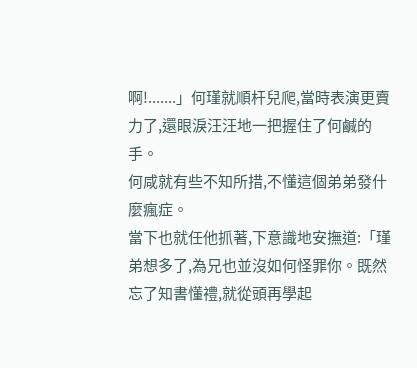啊!.......」何瑾就順杆兒爬,當時表演更賣力了,還眼淚汪汪地一把握住了何鹹的手。
何咸就有些不知所措,不懂這個弟弟發什麼瘋症。
當下也就任他抓著,下意識地安撫道:「瑾弟想多了,為兄也並沒如何怪罪你。既然忘了知書懂禮,就從頭再學起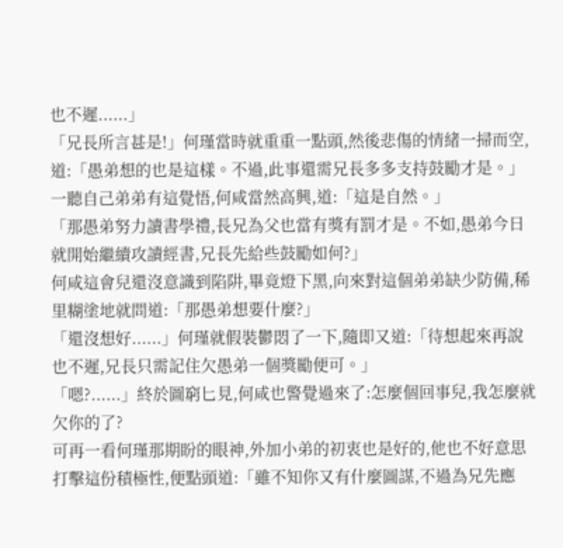也不遲......」
「兄長所言甚是!」何瑾當時就重重一點頭,然後悲傷的情緒一掃而空,道:「愚弟想的也是這樣。不過,此事還需兄長多多支持鼓勵才是。」
一聽自己弟弟有這覺悟,何咸當然高興,道:「這是自然。」
「那愚弟努力讀書學禮,長兄為父也當有獎有罰才是。不如,愚弟今日就開始繼續攻讀經書,兄長先給些鼓勵如何?」
何咸這會兒還沒意識到陷阱,畢竟燈下黑,向來對這個弟弟缺少防備,稀里糊塗地就問道:「那愚弟想要什麼?」
「還沒想好......」何瑾就假裝鬱悶了一下,隨即又道:「待想起來再說也不遲,兄長只需記住欠愚弟一個獎勵便可。」
「嗯?......」終於圖窮匕見,何咸也警覺過來了:怎麼個回事兒,我怎麼就欠你的了?
可再一看何瑾那期盼的眼神,外加小弟的初衷也是好的,他也不好意思打擊這份積極性,便點頭道:「雖不知你又有什麼圖謀,不過為兄先應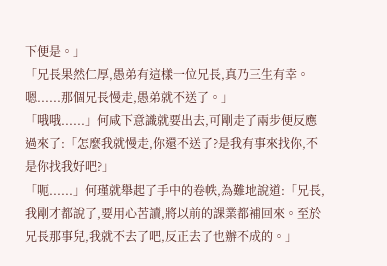下便是。」
「兄長果然仁厚,愚弟有這樣一位兄長,真乃三生有幸。嗯......那個兄長慢走,愚弟就不送了。」
「哦哦......」何咸下意識就要出去,可剛走了兩步便反應過來了:「怎麼我就慢走,你還不送了?是我有事來找你,不是你找我好吧?」
「呃......」何瑾就舉起了手中的卷帙,為難地說道:「兄長,我剛才都說了,要用心苦讀,將以前的課業都補回來。至於兄長那事兒,我就不去了吧,反正去了也辦不成的。」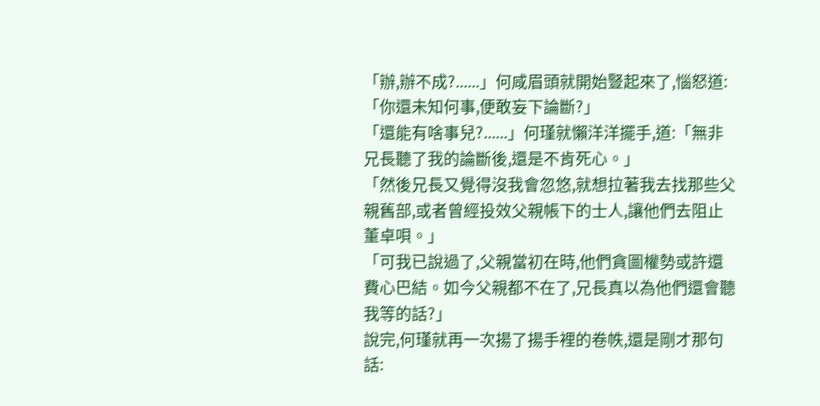「辦,辦不成?......」何咸眉頭就開始豎起來了,惱怒道:「你還未知何事,便敢妄下論斷?」
「還能有啥事兒?......」何瑾就懶洋洋擺手,道:「無非兄長聽了我的論斷後,還是不肯死心。」
「然後兄長又覺得沒我會忽悠,就想拉著我去找那些父親舊部,或者曾經投效父親帳下的士人,讓他們去阻止董卓唄。」
「可我已說過了,父親當初在時,他們貪圖權勢或許還費心巴結。如今父親都不在了,兄長真以為他們還會聽我等的話?」
說完,何瑾就再一次揚了揚手裡的卷帙,還是剛才那句話: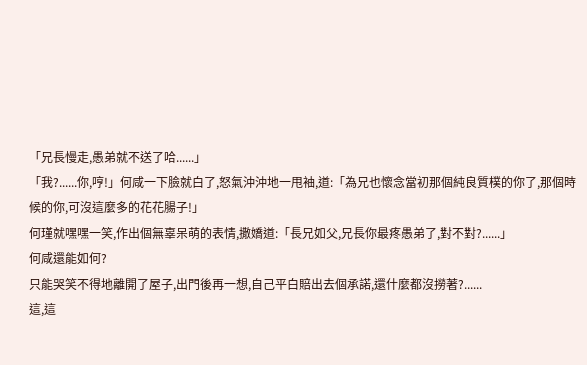「兄長慢走,愚弟就不送了哈......」
「我?......你,哼!」何咸一下臉就白了,怒氣沖沖地一甩袖,道:「為兄也懷念當初那個純良質樸的你了,那個時候的你,可沒這麼多的花花腸子!」
何瑾就嘿嘿一笑,作出個無辜呆萌的表情,撒嬌道:「長兄如父,兄長你最疼愚弟了,對不對?......」
何咸還能如何?
只能哭笑不得地離開了屋子,出門後再一想,自己平白賠出去個承諾,還什麼都沒撈著?......
這,這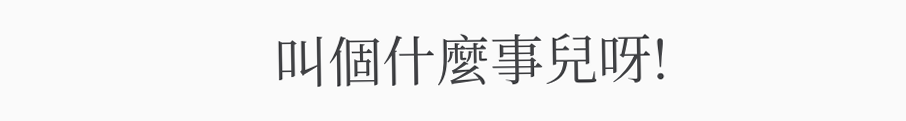叫個什麼事兒呀!